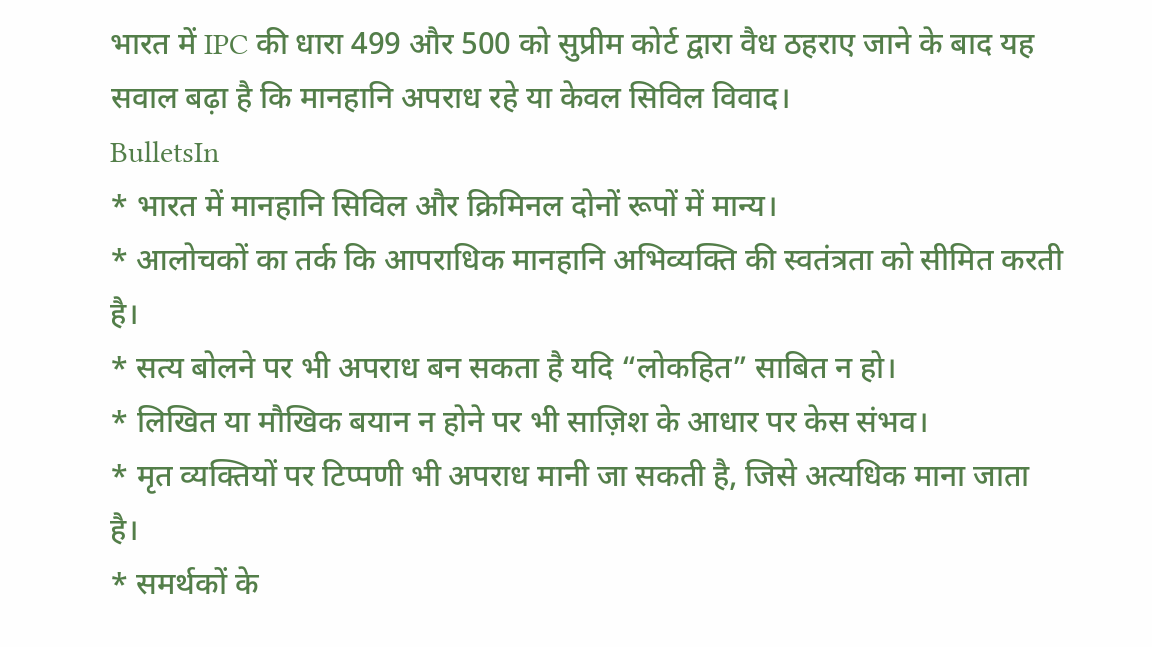भारत में IPC की धारा 499 और 500 को सुप्रीम कोर्ट द्वारा वैध ठहराए जाने के बाद यह सवाल बढ़ा है कि मानहानि अपराध रहे या केवल सिविल विवाद।
BulletsIn
* भारत में मानहानि सिविल और क्रिमिनल दोनों रूपों में मान्य।
* आलोचकों का तर्क कि आपराधिक मानहानि अभिव्यक्ति की स्वतंत्रता को सीमित करती है।
* सत्य बोलने पर भी अपराध बन सकता है यदि “लोकहित” साबित न हो।
* लिखित या मौखिक बयान न होने पर भी साज़िश के आधार पर केस संभव।
* मृत व्यक्तियों पर टिप्पणी भी अपराध मानी जा सकती है, जिसे अत्यधिक माना जाता है।
* समर्थकों के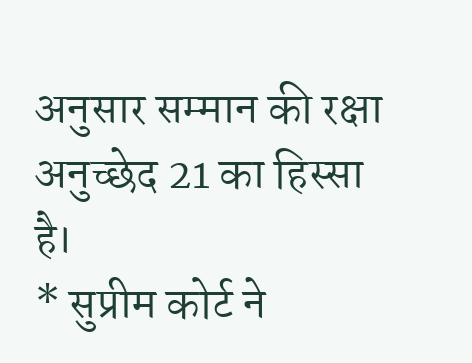अनुसार सम्मान की रक्षा अनुच्छेद 21 का हिस्सा है।
* सुप्रीम कोर्ट ने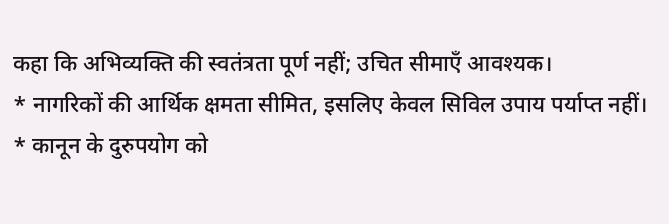कहा कि अभिव्यक्ति की स्वतंत्रता पूर्ण नहीं; उचित सीमाएँ आवश्यक।
* नागरिकों की आर्थिक क्षमता सीमित, इसलिए केवल सिविल उपाय पर्याप्त नहीं।
* कानून के दुरुपयोग को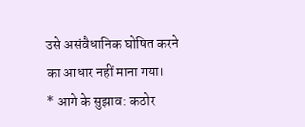उसे असंवैधानिक घोषित करने का आधार नहीं माना गया।
* आगे के सुझाव: कठोर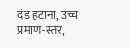दंड हटाना, उच्च प्रमाण-स्तर,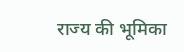राज्य की भूमिका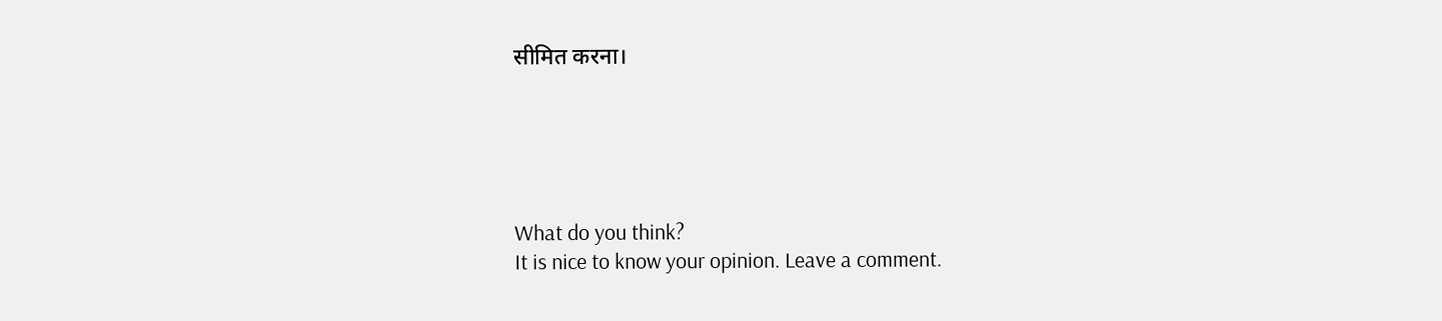सीमित करना।





What do you think?
It is nice to know your opinion. Leave a comment.